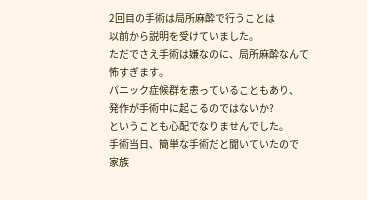2回目の手術は局所麻酔で行うことは
以前から説明を受けていました。
ただでさえ手術は嫌なのに、局所麻酔なんて
怖すぎます。
パニック症候群を患っていることもあり、
発作が手術中に起こるのではないか?
ということも心配でなりませんでした。
手術当日、簡単な手術だと聞いていたので
家族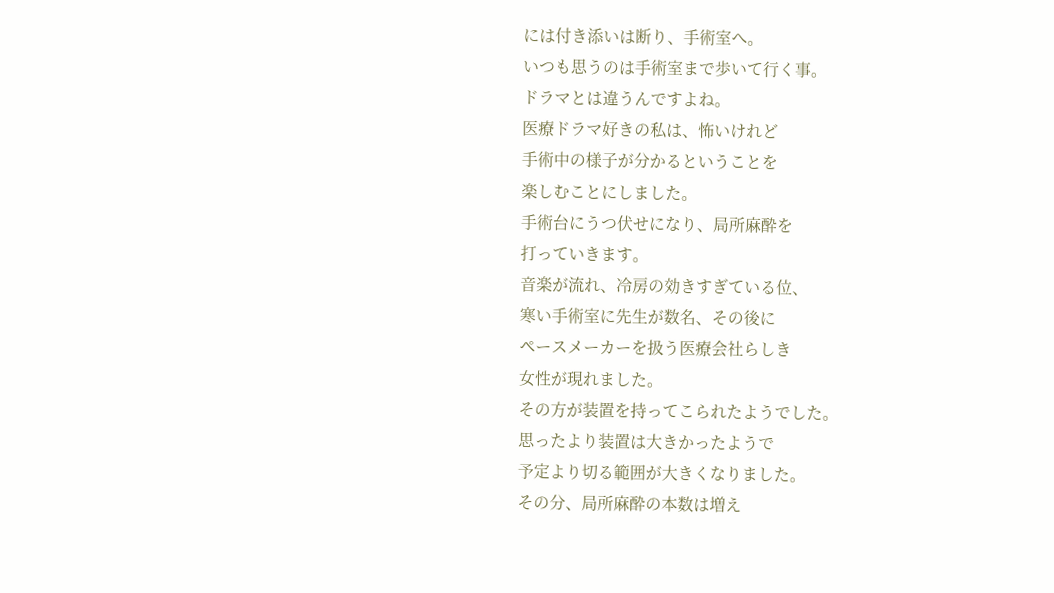には付き添いは断り、手術室へ。
いつも思うのは手術室まで歩いて行く事。
ドラマとは違うんですよね。
医療ドラマ好きの私は、怖いけれど
手術中の様子が分かるということを
楽しむことにしました。
手術台にうつ伏せになり、局所麻酔を
打っていきます。
音楽が流れ、冷房の効きすぎている位、
寒い手術室に先生が数名、その後に
ペースメーカーを扱う医療会社らしき
女性が現れました。
その方が装置を持ってこられたようでした。
思ったより装置は大きかったようで
予定より切る範囲が大きくなりました。
その分、局所麻酔の本数は増え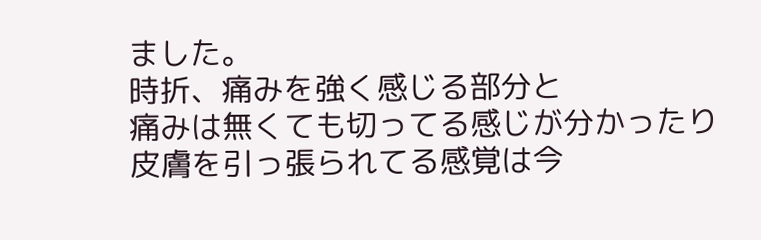ました。
時折、痛みを強く感じる部分と
痛みは無くても切ってる感じが分かったり
皮膚を引っ張られてる感覚は今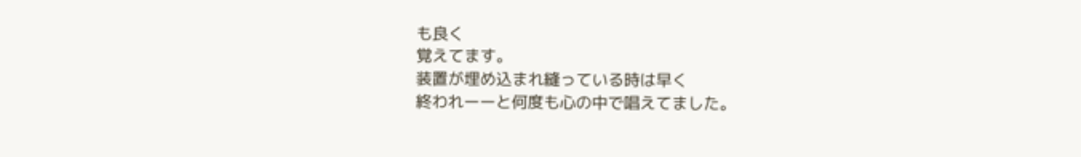も良く
覚えてます。
装置が埋め込まれ縫っている時は早く
終われーーと何度も心の中で唱えてました。